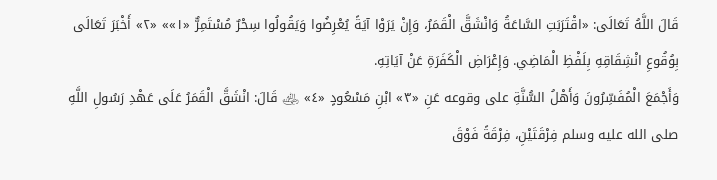قَالَ اللَّهُ تَعَالَى: «اقْتَرَبَتِ السَّاعَةُ وَانْشَقَّ الْقَمَرُ، وَإِنْ يَرَوْا آيَةً يُعْرِضُوا وَيَقُولُوا سِحْرٌ مُسْتَمِرٌّ «١»» «٢» أَخْبَرَ تَعَالَى بِوُقُوعِ انْشِقَاقِهِ بِلَفْظِ الْمَاضِي. وَإِعْرَاضِ الْكَفَرَةِ عَنْ آيَاتِهِ.
وَأَجْمَعَ الْمُفَسِّرُونَ وَأَهْلُ السُّنَّةِ على وقوعه عَنِ «٣» ابْنِ مَسْعُودٍ «٤» ﵁ قَالَ: انْشَقَّ الْقَمَرُ عَلَى عَهْدِ رَسُولِ اللَّهِ صلى الله عليه وسلم فِرْقَتَيْنِ، فِرْقَةً فَوْقَ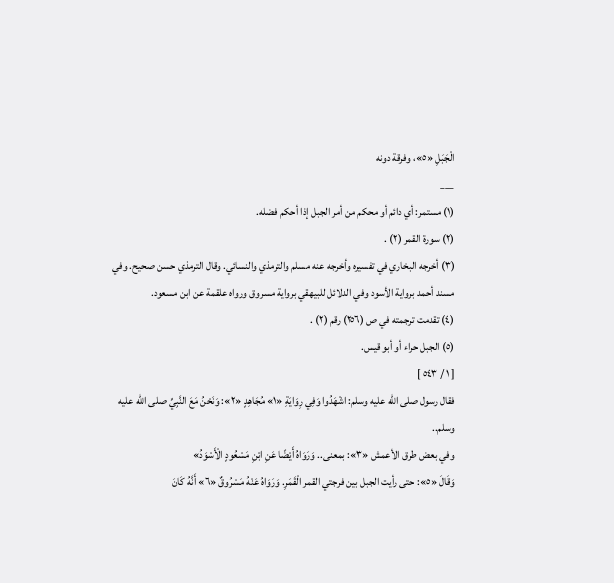الْجَبَلِ «٥»، وفرقة دونه
___
(١) مستمر: أي دائم أو محكم من أمر الجبل إذا أحكم فضله.
(٢) سورة القمر (٢) .
(٣) أخرجه البخاري في تفسيره وأخرجه عنه مسلم والترمذي والنسائي. وقال الترمذي حسن صحيح. وفي مسند أحمد برواية الأسود وفي الدلائل للبيهقي برواية مسروق ورواه علقمة عن ابن مسعود.
(٤) تقدمت ترجمته في ص (٢٥٦) رقم (٢) .
(٥) الجبل حراء أو أبو قيس.
[ ١ / ٥٤٣ ]
فقال رسول صلى الله عليه وسلم: اشْهَدُوا وَفِي رِوَايَةِ «١» مُجَاهِدٍ «٢»: وَنَحْنُ مَعَ النَّبِيِّ صلى الله عليه وسلم..
وفي بعض طرق الأعمش «٣»: بمعنى.. وَرَوَاهُ أَيْضًا عَنِ ابْنِ مَسْعُودٍ الْأَسْوَدُ»
وَقَالَ «٥»: حتى رأيت الجبل بين فرجتي القمر الْقَمَرِ. وَرَوَاهُ عَنْهُ مَسْرُوقٌ «٦» أَنَّهُ كَانَ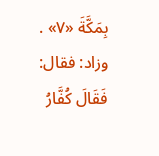بِمَكَّةَ «٧» .
وزاد: فقال: فَقَالَ كُفَّارُ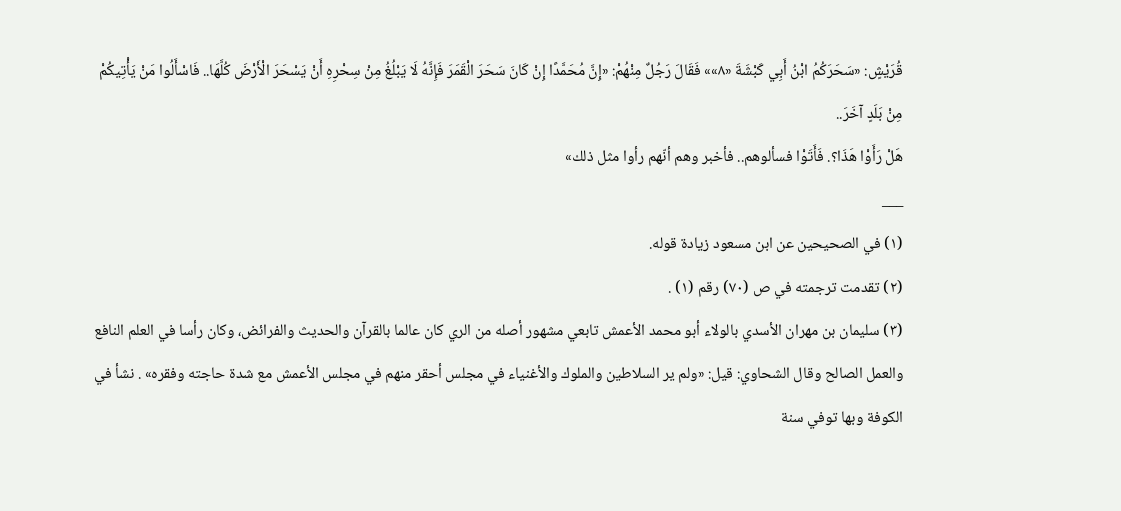قُرَيْشٍ: «سَحَرَكُمُ ابْنُ أَبِي كَبْشَةَ «٨»» فَقَالَ رَجُلٌ مِنْهُمْ: «إِنَّ مُحَمَّدًا إِنْ كَانَ سَحَرَ الْقَمَرَ فَإِنَّهُ لَا يَبْلُغُ مِنْ سِحْرِهِ أَنْ يَسْحَرَ الْأَرْضَ كُلَّهَا.. فَاسْأَلُوا مَنْ يَأْتِيكُمْ مِنْ بَلَدٍ آخَرَ..
هَلْ رَأَوْا هَذَا؟. فَأَتَوْا فسألوهم.. فأخبر وهم أنّهم رأوا مثل ذلك»
___
(١) في الصحيحين عن ابن مسعود زيادة قوله.
(٢) تقدمت ترجمته في ص (٧٠) رقم (١) .
(٣) سليمان بن مهران الأسدي بالولاء أبو محمد الأعمش تابعي مشهور أصله من الري كان عالما بالقرآن والحديث والفرائض، وكان رأسا في العلم النافع والعمل الصالح وقال الشحاوي: قيل: «ولم ير السلاطين والملوك والأغنياء في مجلس أحقر منهم في مجلس الأعمش مع شدة حاجته وفقره» . نشأ في الكوفة وبها توفي سنة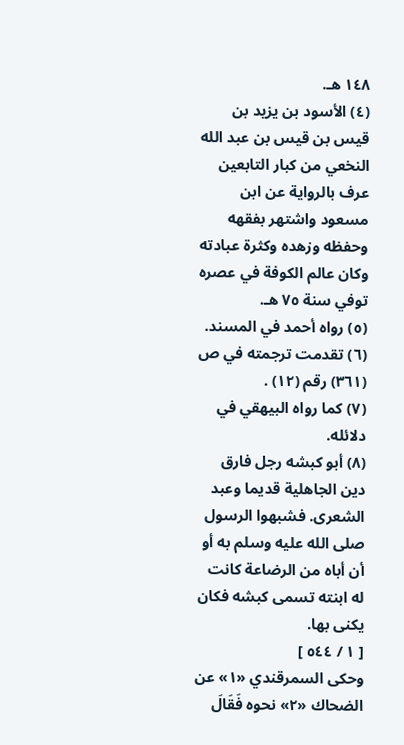١٤٨ هـ.
(٤) الأسود بن يزيد بن قيس بن قيس بن عبد الله النخعي من كبار التابعين عرف بالرواية عن ابن مسعود واشتهر بفقهه وحفظه وزهده وكثرة عبادته وكان عالم الكوفة في عصره توفي سنة ٧٥ هـ.
(٥) رواه أحمد في المسند.
(٦) تقدمت ترجمته في ص (٣٦١) رقم (١٢) .
(٧) كما رواه البيهقي في دلائله.
(٨) أبو كبشه رجل فارق دين الجاهلية قديما وعبد الشعرى. فشبهوا الرسول صلى الله عليه وسلم به أو أن أباه من الرضاعة كانت له ابنته تسمى كبشه فكان يكنى بها.
[ ١ / ٥٤٤ ]
وحكى السمرقندي «١» عن الضحاك «٢» نحوه فَقَالَ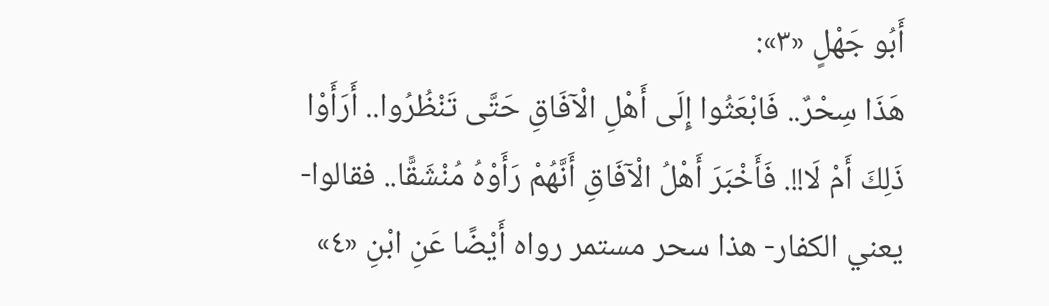أَبُو جَهْلٍ «٣»:
هَذَا سِحْرٌ.. فَابْعَثُوا إِلَى أَهْلِ الْآفَاقِ حَتَّى تَنْظُرُوا.. أَرَأَوْا ذَلِكَ أَمْ لَا!!. فَأَخْبَرَ أَهْلُ الْآفَاقِ أَنَّهُمْ رَأَوْهُ مُنْشَقًّا.. فقالوا- يعني الكفار- هذا سحر مستمر رواه أَيْضًا عَنِ ابْنِ «٤»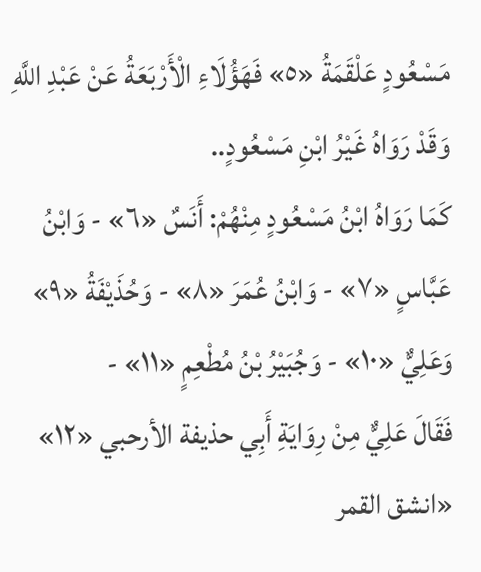مَسْعُودٍ عَلْقَمَةُ «٥» فَهَؤُلَاءِ الْأَرْبَعَةُ عَنْ عَبْدِ اللَّهِ وَقَدْ رَوَاهُ غَيْرُ ابْنِ مَسْعُودٍ..
كَمَا رَوَاهُ ابْنُ مَسْعُودٍ مِنْهُمْ: أَنَسٌ «٦» - وَابْنُ عَبَّاسٍ «٧» - وَابْنُ عُمَرَ «٨» - وَحُذَيْفَةُ «٩» وَعَلِيٌّ «١٠» - وَجُبَيْرُ بْنُ مُطْعِمٍ «١١» -
فَقَالَ عَلِيٌّ مِنْ رِوَايَةِ أَبِي حذيفة الأرحبي «١٢» «انشق القمر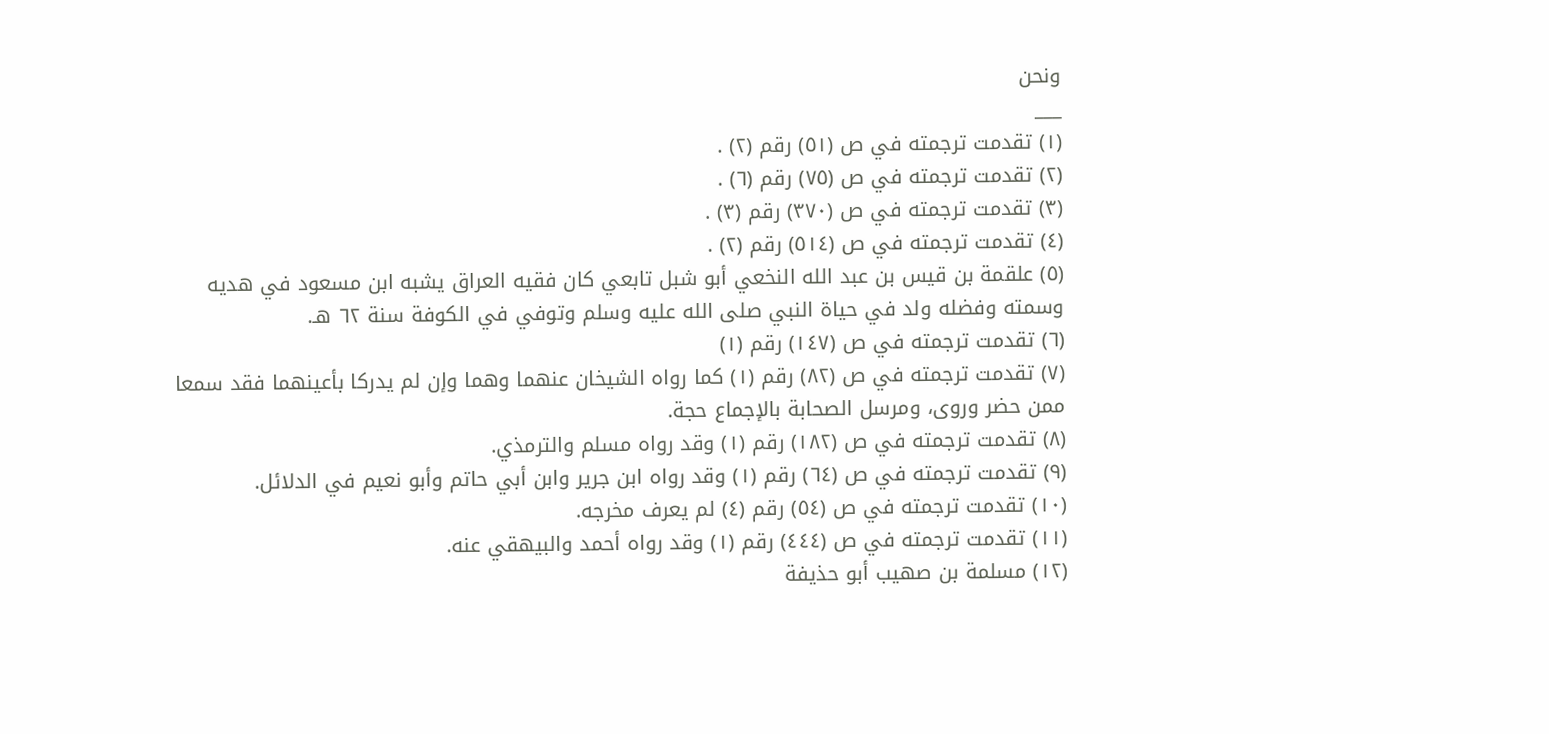ونحن
___
(١) تقدمت ترجمته في ص (٥١) رقم (٢) .
(٢) تقدمت ترجمته في ص (٧٥) رقم (٦) .
(٣) تقدمت ترجمته في ص (٣٧٠) رقم (٣) .
(٤) تقدمت ترجمته في ص (٥١٤) رقم (٢) .
(٥) علقمة بن قيس بن عبد الله النخعي أبو شبل تابعي كان فقيه العراق يشبه ابن مسعود في هديه وسمته وفضله ولد في حياة النبي صلى الله عليه وسلم وتوفي في الكوفة سنة ٦٢ هـ.
(٦) تقدمت ترجمته في ص (١٤٧) رقم (١)
(٧) تقدمت ترجمته في ص (٨٢) رقم (١) كما رواه الشيخان عنهما وهما وإن لم يدركا بأعينهما فقد سمعا ممن حضر وروى، ومرسل الصحابة بالإجماع حجة.
(٨) تقدمت ترجمته في ص (١٨٢) رقم (١) وقد رواه مسلم والترمذي.
(٩) تقدمت ترجمته في ص (٦٤) رقم (١) وقد رواه ابن جرير وابن أبي حاتم وأبو نعيم في الدلائل.
(١٠) تقدمت ترجمته في ص (٥٤) رقم (٤) لم يعرف مخرجه.
(١١) تقدمت ترجمته في ص (٤٤٤) رقم (١) وقد رواه أحمد والبيهقي عنه.
(١٢) مسلمة بن صهيب أبو حذيفة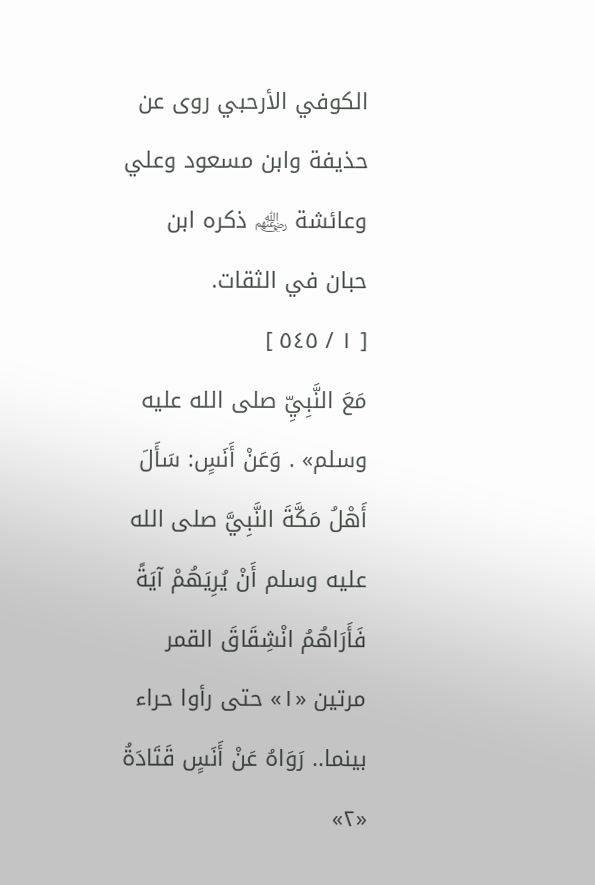الكوفي الأرحبي روى عن حذيفة وابن مسعود وعلي وعائشة ﵃ ذكره ابن حبان في الثقات.
[ ١ / ٥٤٥ ]
مَعَ النَّبِيِّ صلى الله عليه وسلم» . وَعَنْ أَنَسٍ: سَأَلَ أَهْلُ مَكَّةَ النَّبِيَّ صلى الله عليه وسلم أَنْ يُرِيَهُمْ آيَةً فَأَرَاهُمُ انْشِقَاقَ القمر مرتين «١» حتى رأوا حراء بينما.. رَوَاهُ عَنْ أَنَسٍ قَتَادَةُ «٢»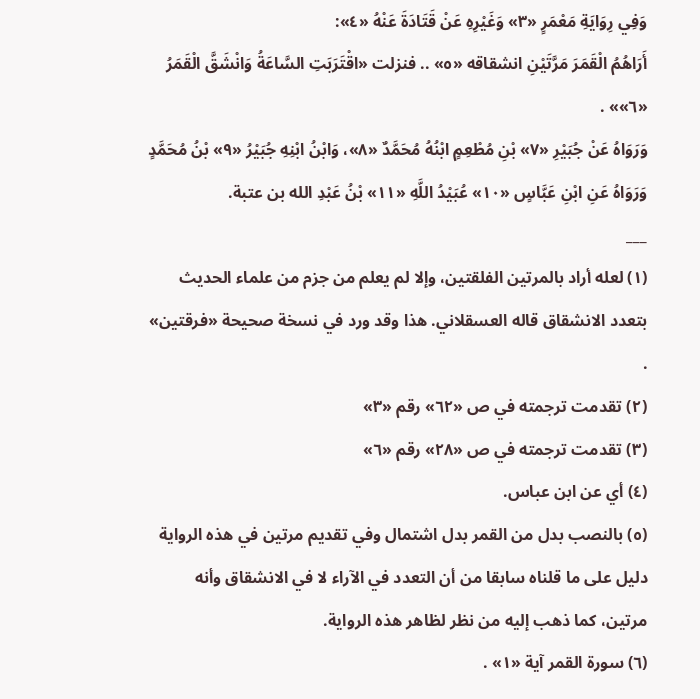وَفِي رِوَايَةِ مَعْمَرٍ «٣» وَغَيْرِهِ عَنْ قَتَادَةَ عَنْهُ «٤»:
أَرَاهُمُ الْقَمَرَ مَرَّتَيْنِ انشقاقه «٥» .. فنزلت «اقْتَرَبَتِ السَّاعَةُ وَانْشَقَّ الْقَمَرُ «٦»» .
وَرَوَاهُ عَنْ جُبَيْرِ «٧» بْنِ مُطْعِمٍ ابْنُهُ مُحَمَّدٌ «٨»، وَابْنُ ابْنِهِ جُبَيْرُ «٩» بْنُ مُحَمَّدٍ وَرَوَاهُ عَنِ ابْنِ عَبَّاسٍ «١٠» عُبَيْدُ اللَّهِ «١١» بْنُ عَبْدِ الله بن عتبة.
___
(١) لعله أراد بالمرتين الفلقتين، وإلا لم يعلم من جزم من علماء الحديث بتعدد الانشقاق قاله العسقلاني. هذا وقد ورد في نسخة صحيحة «فرقتين» .
(٢) تقدمت ترجمته في ص «٦٢» رقم «٣»
(٣) تقدمت ترجمته في ص «٢٨» رقم «٦»
(٤) أي عن ابن عباس.
(٥) بالنصب بدل من القمر بدل اشتمال وفي تقديم مرتين في هذه الرواية دليل على ما قلناه سابقا من أن التعدد في الآراء لا في الانشقاق وأنه مرتين، كما ذهب إليه من نظر لظاهر هذه الرواية.
(٦) سورة القمر آية «١» .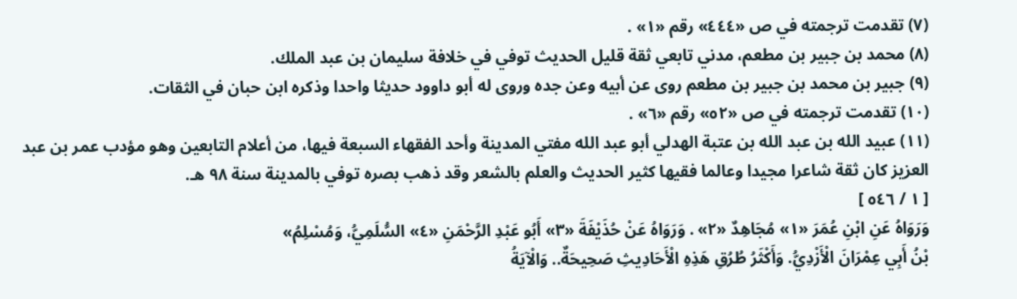(٧) تقدمت ترجمته في ص «٤٤٤» رقم «١» .
(٨) محمد بن جبير بن مطعم، مدني تابعي ثقة قليل الحديث توفي في خلافة سليمان بن عبد الملك.
(٩) جبير بن محمد بن جبير بن مطعم روى عن أبيه وعن جده وروى له أبو داوود حديثا واحدا وذكره ابن حبان في الثقات.
(١٠) تقدمت ترجمته في ص «٥٢» رقم «٦» .
(١١) عبيد الله بن عبد الله بن عتبة الهدلي أبو عبد الله مفتي المدينة وأحد الفقهاء السبعة فيها، من أعلام التابعين وهو مؤدب عمر بن عبد العزيز كان ثقة شاعرا مجيدا وعالما فقيها كثير الحديث والعلم بالشعر وقد ذهب بصره توفي بالمدينة سنة ٩٨ هـ.
[ ١ / ٥٤٦ ]
وَرَوَاهُ عَنِ ابْنِ عُمَرَ «١» مُجَاهِدٌ «٢» . وَرَوَاهُ عَنْ حُذَيْفَةَ «٣» أَبُو عَبْدِ الرَّحْمَنِ «٤» السُّلَمِيُّ، وَمُسْلِمُ»
بْنُ أَبِي عِمْرَانَ الْأَزْدِيُّ. وَأَكْثَرُ طُرُقِ هَذِهِ الْأَحَادِيثِ صَحِيحَةٌ.. وَالْآيَةُ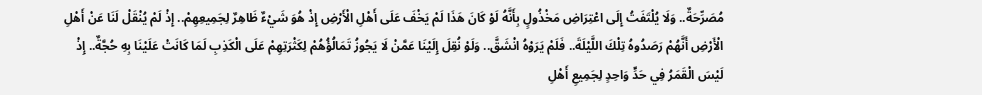مُصَرِّحَةٌ.. وَلَا يُلْتَفَتُ إِلَى اعْتِرَاضِ مَخْذُولٍ بِأَنَّهُ لَوْ كَانَ هَذَا لَمْ يَخْفَ عَلَى أَهْلِ الْأَرْضِ إِذْ هُوَ شَيْءٌ ظَاهِرٌ لِجَمِيعِهِمْ.. إِذْ لَمْ يُنْقَلْ لَنَا عَنْ أَهْلِ الْأَرْضِ أَنَّهُمْ رَصَدُوهُ تِلْكَ اللَّيْلَةَ.. فَلَمْ يَرَوْهُ انْشَقَّ.. وَلَوْ نُقِلَ إِلَيْنَا عَمَّنْ لَا يَجُوزُ تَمَالُؤُهُمْ لِكَثْرَتِهِمْ عَلَى الْكَذِبِ لَمَا كَانَتْ عَلَيْنَا بِهِ حُجَّةٌ.. إِذْ لَيْسَ الْقَمَرُ فِي حَدٍّ وَاحِدٍ لِجَمِيعِ أَهْلِ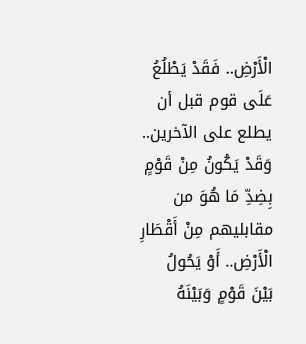الْأَرْضِ.. فَقَدْ يَطْلُعُ عَلَى قوم قبل أن يطلع على الآخرين.. وَقَدْ يَكُونُ مِنْ قَوْمٍ بِضِدِّ مَا هُوَ من مقابليهم مِنْ أَقْطَارِ الْأَرْضِ.. أَوْ يَحُولُ بَيْنَ قَوْمٍ وَبَيْنَهُ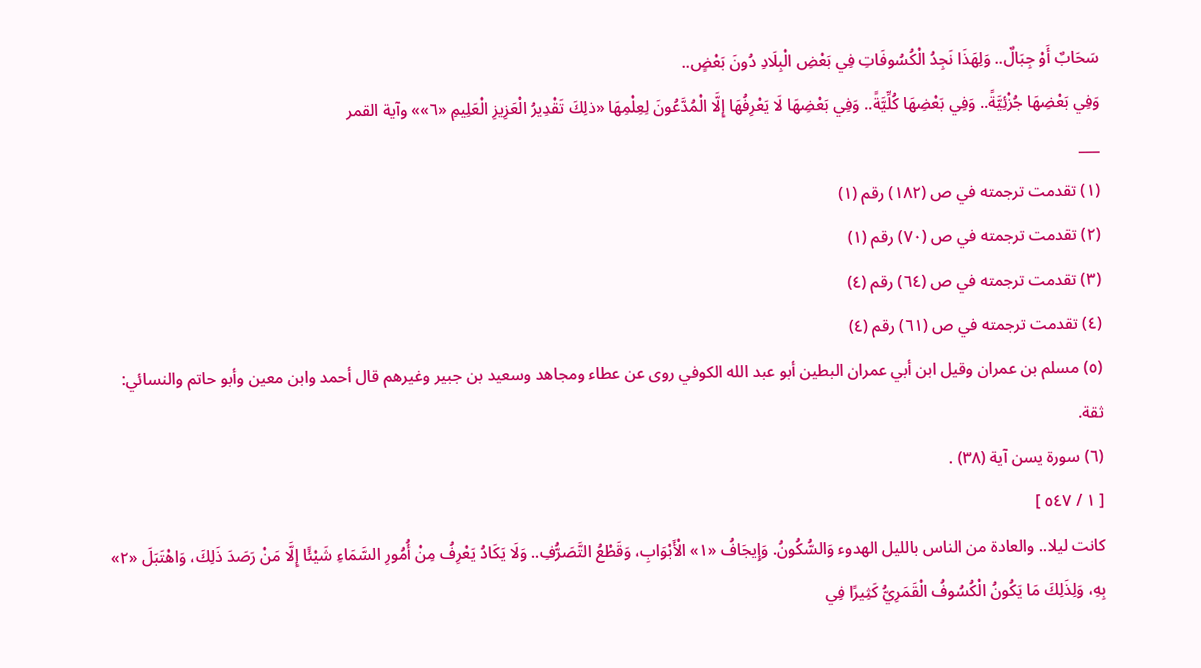سَحَابٌ أَوْ جِبَالٌ.. وَلِهَذَا نَجِدُ الْكُسُوفَاتِ فِي بَعْضِ الْبِلَادِ دُونَ بَعْضٍ..
وَفِي بَعْضِهَا جُزْئِيَّةً.. وَفِي بَعْضِهَا كُلِّيَّةً.. وَفِي بَعْضِهَا لَا يَعْرِفُهَا إِلَّا الْمُدَّعُونَ لِعِلْمِهَا «ذلِكَ تَقْدِيرُ الْعَزِيزِ الْعَلِيمِ «٦»» وآية القمر
___
(١) تقدمت ترجمته في ص (١٨٢) رقم (١)
(٢) تقدمت ترجمته في ص (٧٠) رقم (١)
(٣) تقدمت ترجمته في ص (٦٤) رقم (٤)
(٤) تقدمت ترجمته في ص (٦١) رقم (٤)
(٥) مسلم بن عمران وقيل ابن أبي عمران البطين أبو عبد الله الكوفي روى عن عطاء ومجاهد وسعيد بن جبير وغيرهم قال أحمد وابن معين وأبو حاتم والنسائي: ثقة.
(٦) سورة يسن آية (٣٨) .
[ ١ / ٥٤٧ ]
كانت ليلا.. والعادة من الناس بالليل الهدوء وَالسُّكُونُ. وَإِيجَافُ «١» الْأَبْوَابِ، وَقَطْعُ التَّصَرُّفِ.. وَلَا يَكَادُ يَعْرِفُ مِنْ أُمُورِ السَّمَاءِ شَيْئًا إِلَّا مَنْ رَصَدَ ذَلِكَ، وَاهْتَبَلَ «٢» بِهِ، وَلِذَلِكَ مَا يَكُونُ الْكُسُوفُ الْقَمَرِيُّ كَثِيرًا فِي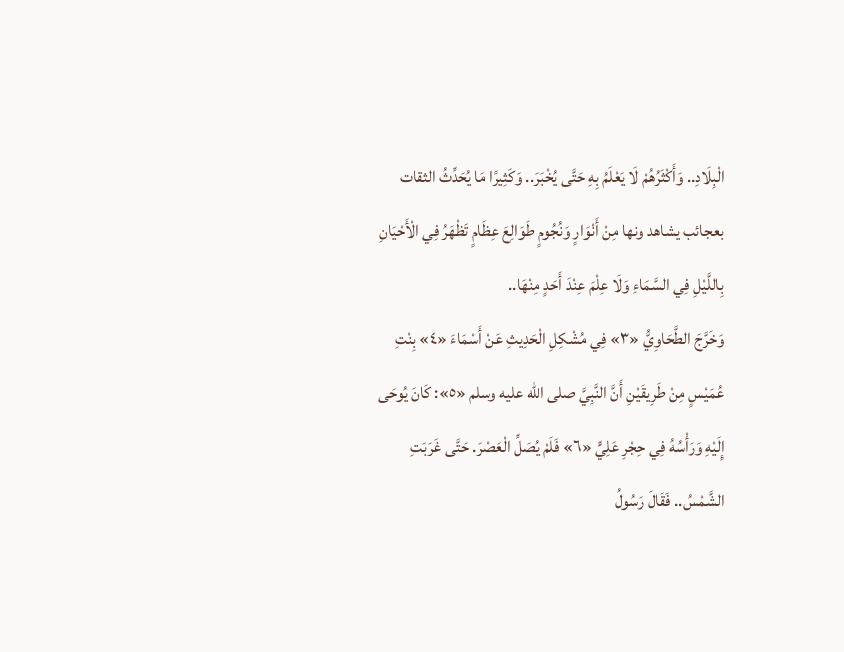الْبِلَادِ.. وَأَكْثَرُهُمْ لَا يَعْلَمُ بِهِ حَتَّى يُخْبَرَ.. وَكَثِيرًا مَا يُحَدِّثُ الثقات بعجائب يشاهد ونها مِنْ أَنْوَارٍ وَنُجُومٍ طَوَالِعَ عِظَامٍ تَظْهَرُ فِي الْأَحْيَانِ بِاللَّيْلِ فِي السَّمَاءِ وَلَا عِلْمَ عِنْدَ أَحَدٍ مِنْهَا..
وَخَرَّجَ الطَّحَاوِيُّ «٣» فِي مُشْكِلِ الْحَدِيثِ عَنْ أَسْمَاءَ «٤» بِنْتِ عُمَيْسٍ مِنْ طَرِيقَيْنِ أَنَّ النَّبِيَّ صلى الله عليه وسلم «٥»: كَانَ يُوحَى إِلَيْهِ وَرَأْسُهُ فِي حِجْرِ عَلِيٍّ «٦» فَلَمْ يُصَلِّ الْعَصْرَ. حَتَّى غَرَبَتِ الشَّمْسُ.. فَقَالَ رَسُولُ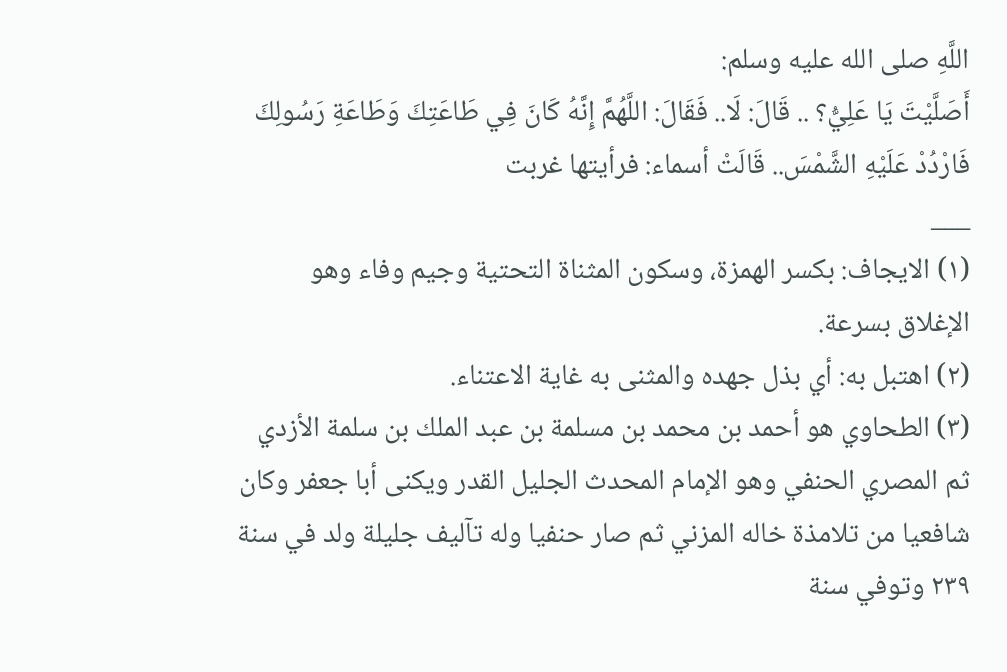اللَّهِ صلى الله عليه وسلم:
أَصَلَّيْتَ يَا عَلِيُّ؟ .. قَالَ: لَا.. فَقَالَ: اللَّهُمَّ إِنَّهُ كَانَ فِي طَاعَتِكَ وَطَاعَةِ رَسُولِكَ فَارْدُدْ عَلَيْهِ الشَّمْسَ.. قَالَتْ أسماء: فرأيتها غربت
___
(١) الايجاف: بكسر الهمزة، وسكون المثناة التحتية وجيم وفاء وهو الإغلاق بسرعة.
(٢) اهتبل به: أي بذل جهده والمثنى به غاية الاعتناء.
(٣) الطحاوي هو أحمد بن محمد بن مسلمة بن عبد الملك بن سلمة الأزدي ثم المصري الحنفي وهو الإمام المحدث الجليل القدر ويكنى أبا جعفر وكان شافعيا من تلامذة خاله المزني ثم صار حنفيا وله تآليف جليلة ولد في سنة ٢٣٩ وتوفي سنة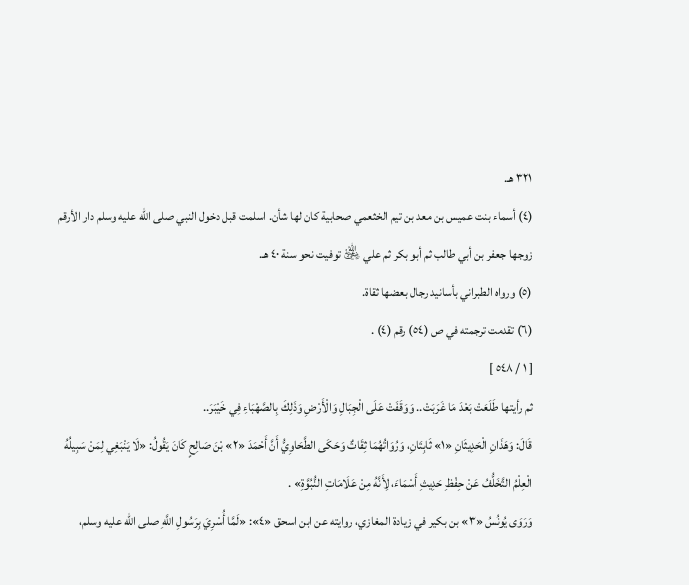٣٢١ هـ.
(٤) أسماء بنت عميس بن معد بن تيم الخثعمي صحابية كان لها شأن. اسلمت قبل دخول النبي صلى الله عليه وسلم دار الأرقم زوجها جعفر بن أبي طالب ثم أبو بكر ثم علي ﵁ توفيت نحو سنة ٤٠ هـ.
(٥) ورواه الطبراني بأسانيد رجال بعضها ثقاة.
(٦) تقدمت ترجمته في ص (٥٤) رقم (٤) .
[ ١ / ٥٤٨ ]
ثم رأيتها طَلَعَتْ بَعْدَ مَا غَرَبَتْ.. وَوَقَفَتْ عَلَى الْجِبَالِ وَالْأَرْضِ وَذَلِكَ بِالصَّهْبَاءِ فِي خَيْبَرَ..
قَالَ: وَهَذَانِ الْحَدِيثَانِ «١» ثَابِتَانِ، وَرُوَاتُهُمَا ثِقَاتٌ وَحَكَى الطَّحَاوِيُّ أَنَّ أَحْمَدَ «٢» بْنَ صَالِحٍ كَانَ يَقُولُ: «لَا يَنْبَغِي لِمَنْ سَبِيلُهُ الْعِلْمُ التَّخَلُّفُ عَنْ حِفْظِ حَدِيثِ أَسْمَاءَ، لِأَنَّهُ مِنْ عَلَامَاتِ النُّبُوَّةِ» .
وَرَوَى يُونُسُ «٣» بن بكير في زيادة المغازي، روايته عن ابن اسحق «٤»: «لَمَّا أُسْرِيَ بِرَسُولِ اللَّهِ صلى الله عليه وسلم،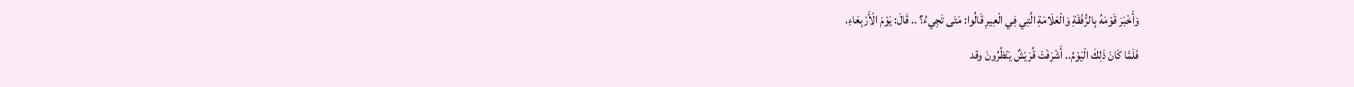وَأَخْبَرَ قَوْمَهُ بِالرُّفْقَةِ وَالْعَلَامَةِ الَّتِي فِي الْعِيرِ قَالُوا: مَتَى تَجِيءُ؟ .. قَالَ: يَوْمَ الْأَرْبِعَاءِ.
فَلَمَّا كَانَ ذَلِكَ الْيَوْمُ.. أَشْرَفَتْ قُرَيْشٌ يَنْظُرُونَ وقد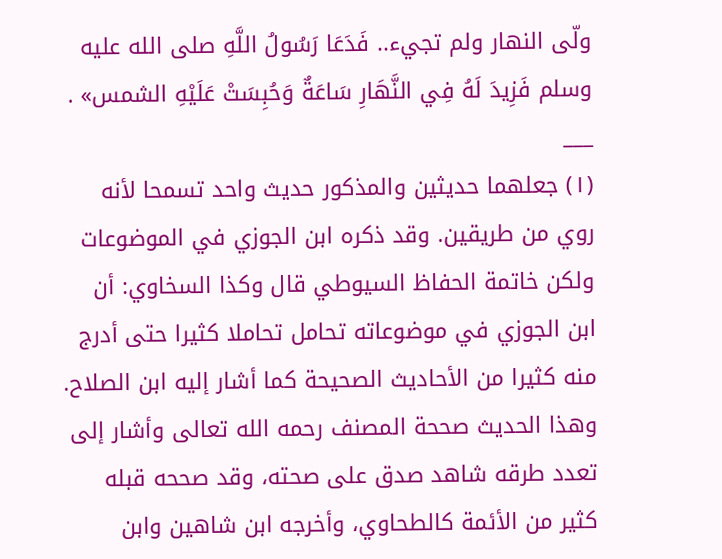ولّى النهار ولم تجيء.. فَدَعَا رَسُولُ اللَّهِ صلى الله عليه وسلم فَزِيدَ لَهُ فِي النَّهَارِ سَاعَةٌ وَحُبِسَتْ عَلَيْهِ الشمس» .
___
(١) جعلهما حديثين والمذكور حديث واحد تسمحا لأنه روي من طريقين. وقد ذكره ابن الجوزي في الموضوعات ولكن خاتمة الحفاظ السيوطي قال وكذا السخاوي: أن ابن الجوزي في موضوعاته تحامل تحاملا كثيرا حتى أدرج منه كثيرا من الأحاديث الصحيحة كما أشار إليه ابن الصلاح. وهذا الحديث صححة المصنف رحمه الله تعالى وأشار إلى تعدد طرقه شاهد صدق على صحته، وقد صححه قبله كثير من الأئمة كالطحاوي، وأخرجه ابن شاهين وابن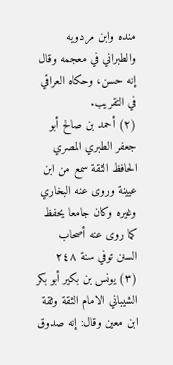منده وابن مردويه والطبراني في معجمه وقال إنه حسن، وحكاه العراقي في التقريب.
(٢) أحمد بن صالح أبو جعفر الطبري المصري الحافظ الثقة سمع من ابن عيينة وروى عنه البخاري وغيره وكان جامعا يحفظ كما روى عنه أصحاب السنن توفي سنة ٢٤٨
(٣) يونس بن بكير أبو بكر الشيباني الامام الثقة وثقة ابن معين وقال: إنه صدوق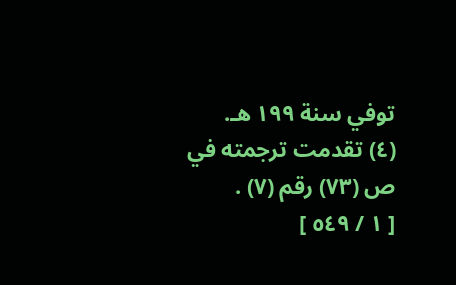توفي سنة ١٩٩ هـ.
(٤) تقدمت ترجمته في ص (٧٣) رقم (٧) .
[ ١ / ٥٤٩ ]